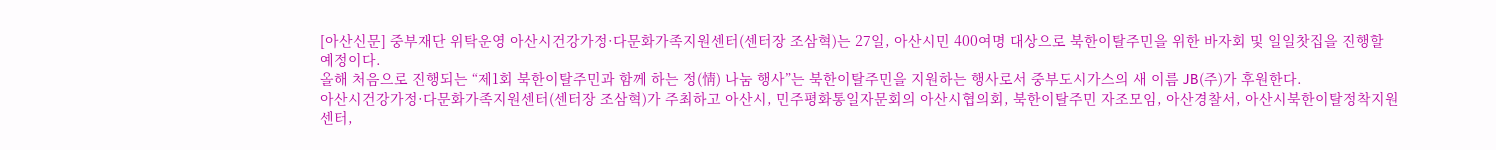[아산신문] 중부재단 위탁운영 아산시건강가정·다문화가족지원센터(센터장 조삼혁)는 27일, 아산시민 400여명 대상으로 북한이탈주민을 위한 바자회 및 일일찻집을 진행할 예정이다.
올해 처음으로 진행되는 “제1회 북한이탈주민과 함께 하는 정(情) 나눔 행사”는 북한이탈주민을 지원하는 행사로서 중부도시가스의 새 이름 JB(주)가 후원한다.
아산시건강가정·다문화가족지원센터(센터장 조삼혁)가 주최하고 아산시, 민주평화통일자문회의 아산시협의회, 북한이탈주민 자조모임, 아산경찰서, 아산시북한이탈정착지원센터,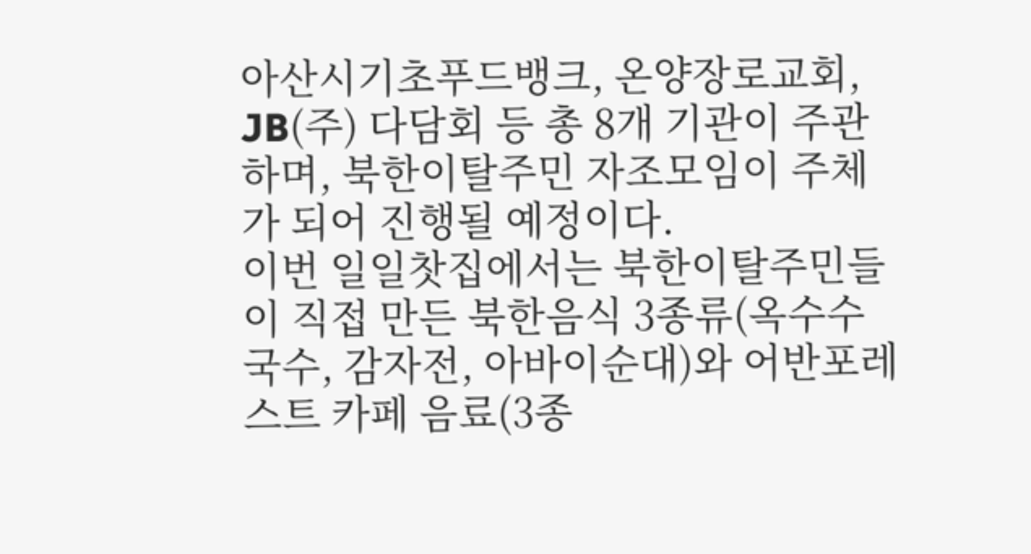아산시기초푸드뱅크, 온양장로교회, JB(주) 다담회 등 총 8개 기관이 주관하며, 북한이탈주민 자조모임이 주체가 되어 진행될 예정이다.
이번 일일찻집에서는 북한이탈주민들이 직접 만든 북한음식 3종류(옥수수국수, 감자전, 아바이순대)와 어반포레스트 카페 음료(3종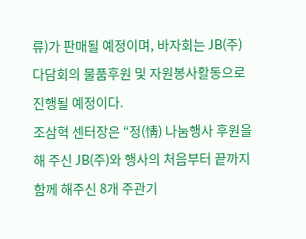류)가 판매될 예정이며, 바자회는 JB(주) 다담회의 물품후원 및 자원봉사활동으로 진행될 예정이다.
조삼혁 센터장은 “정(情) 나눔행사 후원을 해 주신 JB(주)와 행사의 처음부터 끝까지 함께 해주신 8개 주관기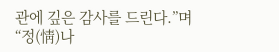관에 깊은 감사를 드린다.”며 “정(情)나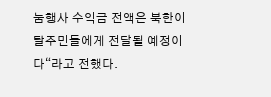눔행사 수익금 전액은 북한이탈주민들에게 전달될 예정이다“라고 전했다.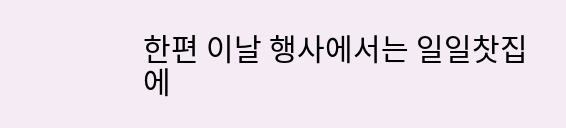한편 이날 행사에서는 일일찻집에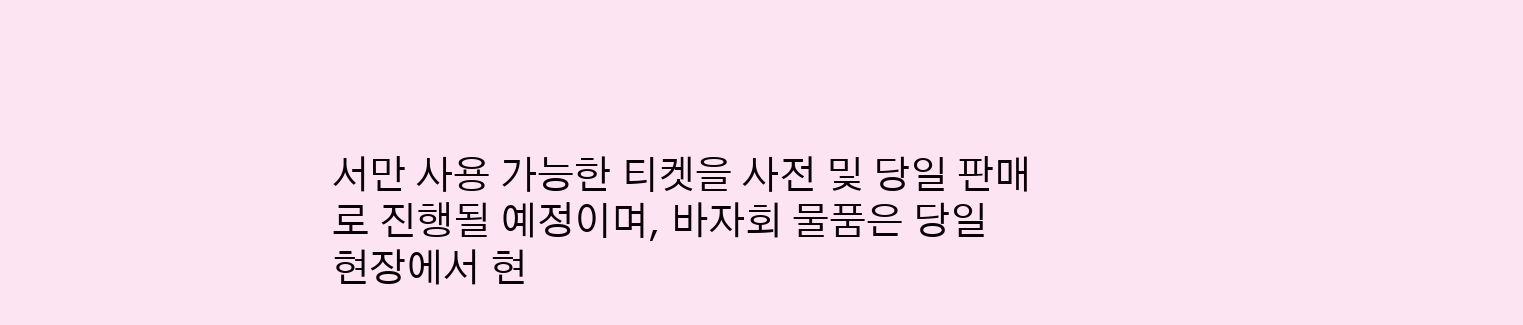서만 사용 가능한 티켓을 사전 및 당일 판매로 진행될 예정이며, 바자회 물품은 당일 현장에서 현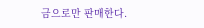금으로만 판매한다.